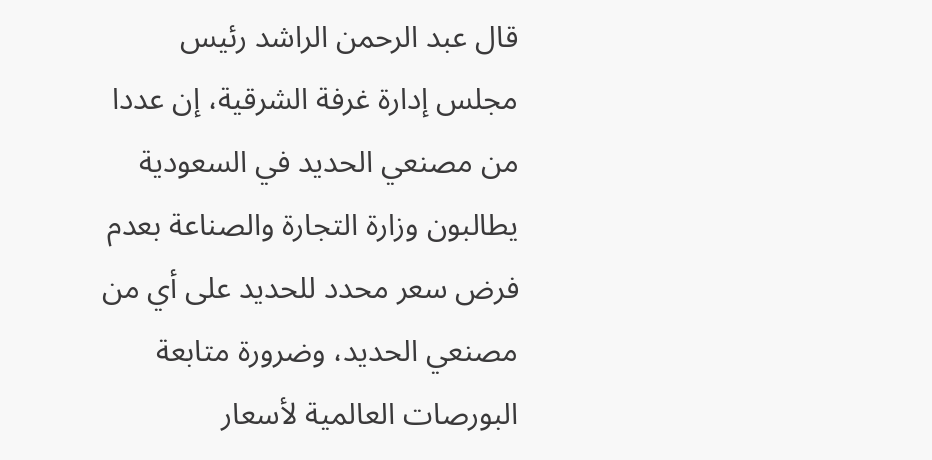قال عبد الرحمن الراشد رئيس مجلس إدارة غرفة الشرقية، إن عددا من مصنعي الحديد في السعودية يطالبون وزارة التجارة والصناعة بعدم فرض سعر محدد للحديد على أي من مصنعي الحديد، وضرورة متابعة البورصات العالمية لأسعار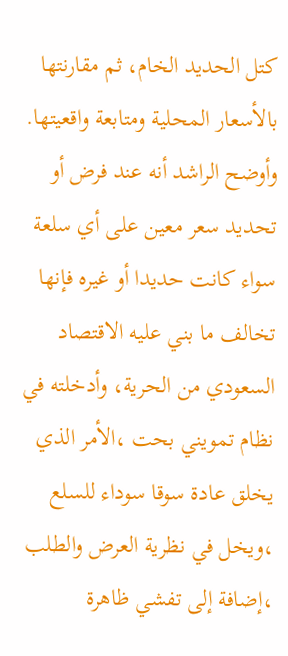كتل الحديد الخام، ثم مقارنتها بالأسعار المحلية ومتابعة واقعيتها. وأوضح الراشد أنه عند فرض أو تحديد سعر معين على أي سلعة سواء كانت حديدا أو غيره فإنها تخالف ما بني عليه الاقتصاد السعودي من الحرية، وأدخلته في نظام تمويني بحت ،الأمر الذي يخلق عادة سوقا سوداء للسلع ،ويخل في نظرية العرض والطلب ،إضافة إلى تفشي ظاهرة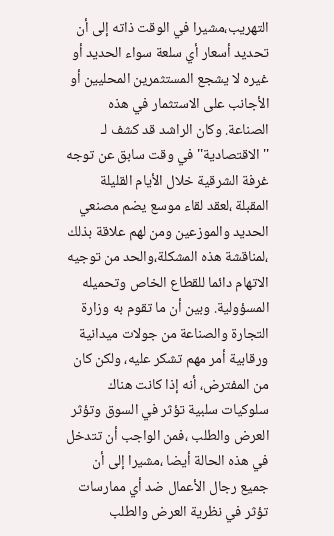التهريب،مشيرا في الوقت ذاته إلى أن تحديد أسعار أي سلعة سواء الحديد أو غيره لا يشجع المستثمرين المحليين أو الأجانب على الاستثمار في هذه الصناعة. وكان الراشد قد كشف لـ ''الاقتصادية'' في وقت سابق عن توجه غرفة الشرقية خلال الأيام القليلة المقبلة ،لعقد لقاء موسع يضم مصنعي الحديد والموزعين ومن لهم علاقة بذلك ،لمناقشة هذه المشكلة،والحد من توجيه الاتهام دائما للقطاع الخاص وتحميله المسؤولية. وبين أن ما تقوم به وزارة التجارة والصناعة من جولات ميدانية ورقابية أمر مهم تشكر عليه، ولكن كان من المفترض، أنه إذا كانت هناك سلوكيات سلبية تؤثر في السوق وتؤثر العرض والطلب ،فمن الواجب أن تتدخل في هذه الحالة أيضا ،مشيرا إلى أن جميع رجال الأعمال ضد أي ممارسات تؤثر في نظرية العرض والطلب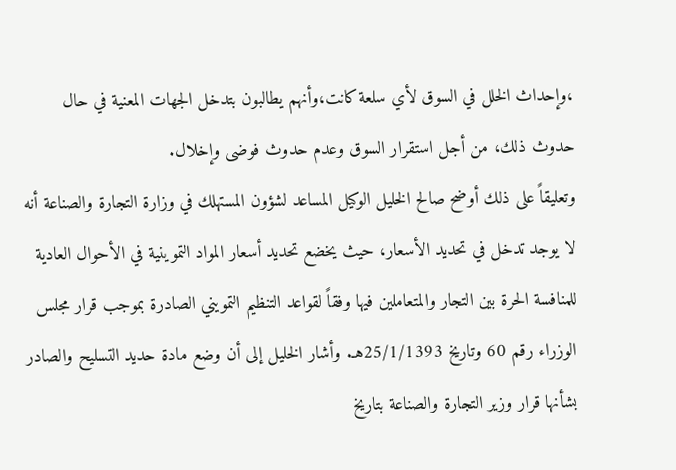،وإحداث الخلل في السوق لأي سلعة كانت،وأنهم يطالبون بتدخل الجهات المعنية في حال حدوث ذلك، من أجل استقرار السوق وعدم حدوث فوضى وإخلال.
وتعليقاً على ذلك أوضح صالح الخليل الوكيل المساعد لشؤون المستهلك في وزارة التجارة والصناعة أنه لا يوجد تدخل في تحديد الأسعار، حيث يخضع تحديد أسعار المواد التموينية في الأحوال العادية للمنافسة الحرة بين التجار والمتعاملين فيها وفقاً لقواعد التنظيم التمويني الصادرة بموجب قرار مجلس الوزراء رقم 60 وتاريخ 25/1/1393هـ. وأشار الخليل إلى أن وضع مادة حديد التسليح والصادر بشأنها قرار وزير التجارة والصناعة بتاريخ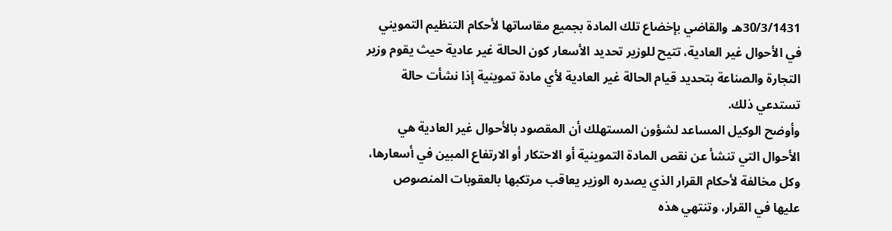30/3/1431هـ والقاضي بإخضاع تلك المادة بجميع مقاساتها لأحكام التنظيم التمويني في الأحوال غير العادية، تتيح للوزير تحديد الأسعار كون الحالة غير عادية حيث يقوم وزير التجارة والصناعة بتحديد قيام الحالة غير العادية لأي مادة تموينية إذا نشأت حالة تستدعي ذلك.
وأوضح الوكيل المساعد لشؤون المستهلك أن المقصود بالأحوال غير العادية هي الأحوال التي تنشأ عن نقص المادة التموينية أو الاحتكار أو الارتفاع المبين في أسعارها، وكل مخالفة لأحكام القرار الذي يصدره الوزير يعاقب مرتكبها بالعقوبات المنصوص عليها في القرار، وتنتهي هذه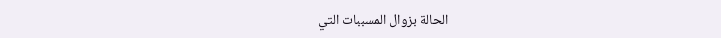الحالة بزوال المسببات التي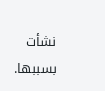نشأت بسببها.